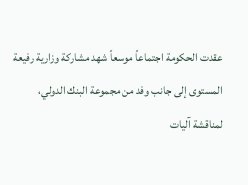عقدت الحكومة اجتماعاً موسعاً شهد مشاركة وزارية رفيعة المستوى إلى جانب وفد من مجموعة البنك الدولي، لمناقشة آليات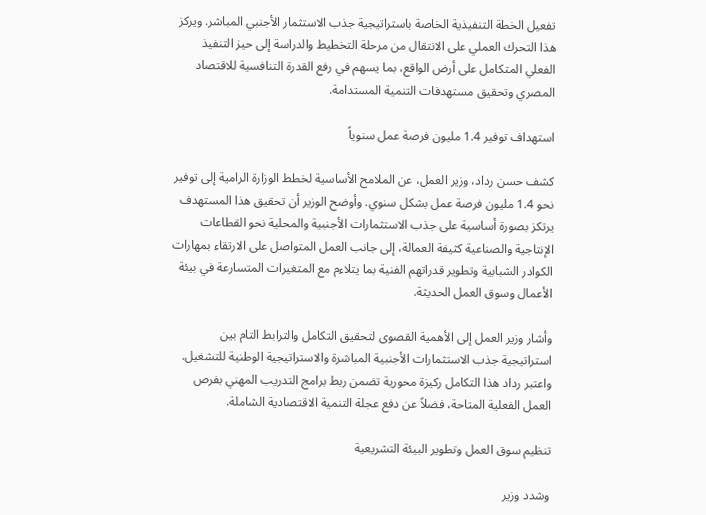تفعيل الخطة التنفيذية الخاصة باستراتيجية جذب الاستثمار الأجنبي المباشر. ويركز هذا التحرك العملي على الانتقال من مرحلة التخطيط والدراسة إلى حيز التنفيذ الفعلي المتكامل على أرض الواقع، بما يسهم في رفع القدرة التنافسية للاقتصاد المصري وتحقيق مستهدفات التنمية المستدامة.

استهداف توفير 1.4 مليون فرصة عمل سنوياً

كشف حسن رداد، وزير العمل، عن الملامح الأساسية لخطط الوزارة الرامية إلى توفير نحو 1.4 مليون فرصة عمل بشكل سنوي. وأوضح الوزير أن تحقيق هذا المستهدف يرتكز بصورة أساسية على جذب الاستثمارات الأجنبية والمحلية نحو القطاعات الإنتاجية والصناعية كثيفة العمالة، إلى جانب العمل المتواصل على الارتقاء بمهارات الكوادر الشبابية وتطوير قدراتهم الفنية بما يتلاءم مع المتغيرات المتسارعة في بيئة الأعمال وسوق العمل الحديثة.

وأشار وزير العمل إلى الأهمية القصوى لتحقيق التكامل والترابط التام بين استراتيجية جذب الاستثمارات الأجنبية المباشرة والاستراتيجية الوطنية للتشغيل. واعتبر رداد هذا التكامل ركيزة محورية تضمن ربط برامج التدريب المهني بفرص العمل الفعلية المتاحة، فضلاً عن دفع عجلة التنمية الاقتصادية الشاملة.

تنظيم سوق العمل وتطوير البيئة التشريعية

وشدد وزير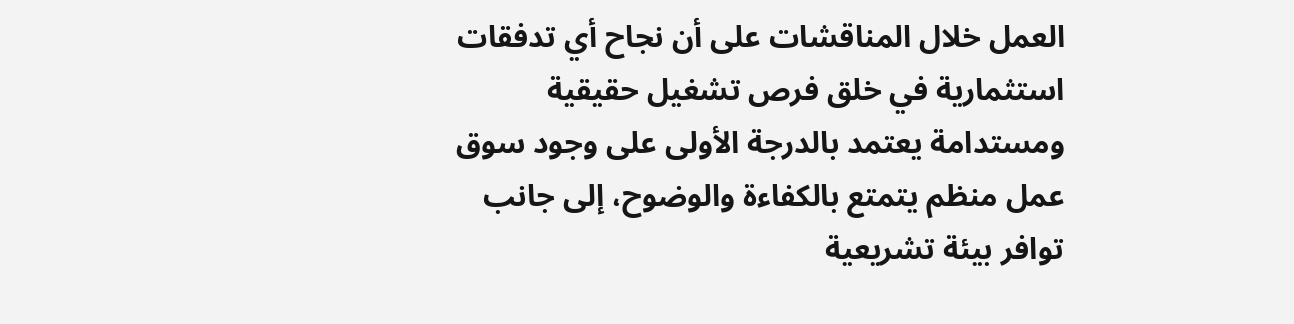العمل خلال المناقشات على أن نجاح أي تدفقات استثمارية في خلق فرص تشغيل حقيقية ومستدامة يعتمد بالدرجة الأولى على وجود سوق عمل منظم يتمتع بالكفاءة والوضوح، إلى جانب توافر بيئة تشريعية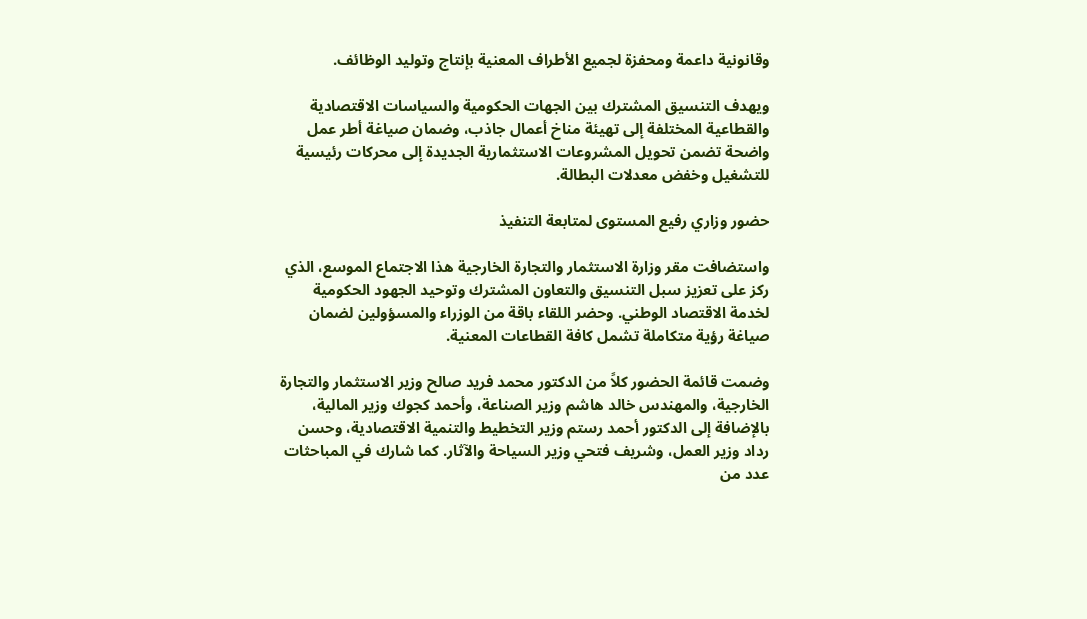وقانونية داعمة ومحفزة لجميع الأطراف المعنية بإنتاج وتوليد الوظائف.

ويهدف التنسيق المشترك بين الجهات الحكومية والسياسات الاقتصادية والقطاعية المختلفة إلى تهيئة مناخ أعمال جاذب، وضمان صياغة أطر عمل واضحة تضمن تحويل المشروعات الاستثمارية الجديدة إلى محركات رئيسية للتشغيل وخفض معدلات البطالة.

حضور وزاري رفيع المستوى لمتابعة التنفيذ

واستضافت مقر وزارة الاستثمار والتجارة الخارجية هذا الاجتماع الموسع، الذي ركز على تعزيز سبل التنسيق والتعاون المشترك وتوحيد الجهود الحكومية لخدمة الاقتصاد الوطني. وحضر اللقاء باقة من الوزراء والمسؤولين لضمان صياغة رؤية متكاملة تشمل كافة القطاعات المعنية.

وضمت قائمة الحضور كلاً من الدكتور محمد فريد صالح وزير الاستثمار والتجارة الخارجية، والمهندس خالد هاشم وزير الصناعة، وأحمد كجوك وزير المالية، بالإضافة إلى الدكتور أحمد رستم وزير التخطيط والتنمية الاقتصادية، وحسن رداد وزير العمل، وشريف فتحي وزير السياحة والآثار. كما شارك في المباحثات عدد من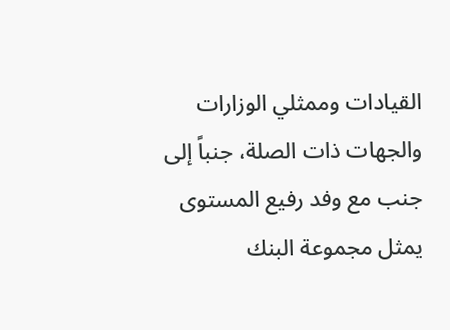القيادات وممثلي الوزارات والجهات ذات الصلة، جنباً إلى جنب مع وفد رفيع المستوى يمثل مجموعة البنك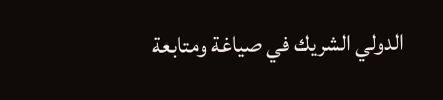الدولي الشريك في صياغة ومتابعة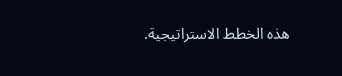هذه الخطط الاستراتيجية.